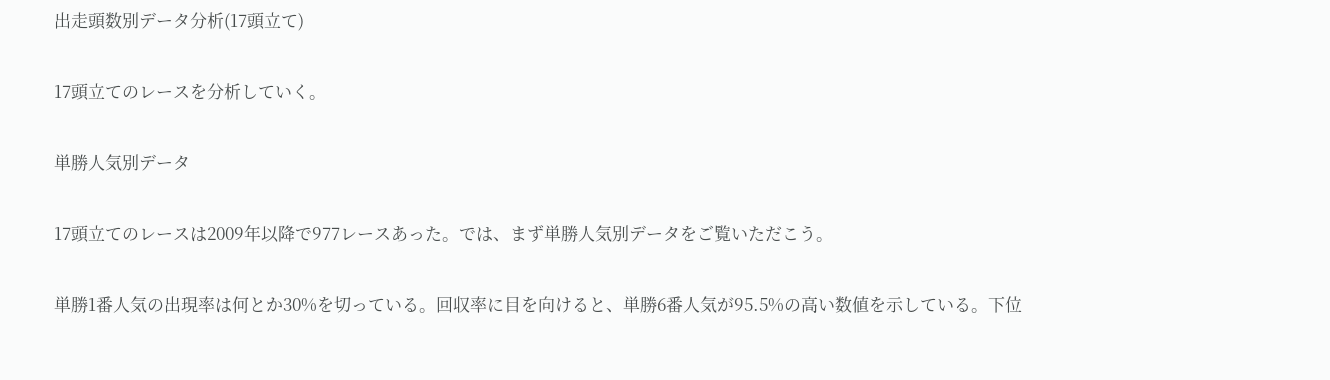出走頭数別データ分析(17頭立て)

17頭立てのレースを分析していく。

単勝人気別データ

17頭立てのレースは2009年以降で977レースあった。では、まず単勝人気別データをご覧いただこう。

単勝1番人気の出現率は何とか30%を切っている。回収率に目を向けると、単勝6番人気が95.5%の高い数値を示している。下位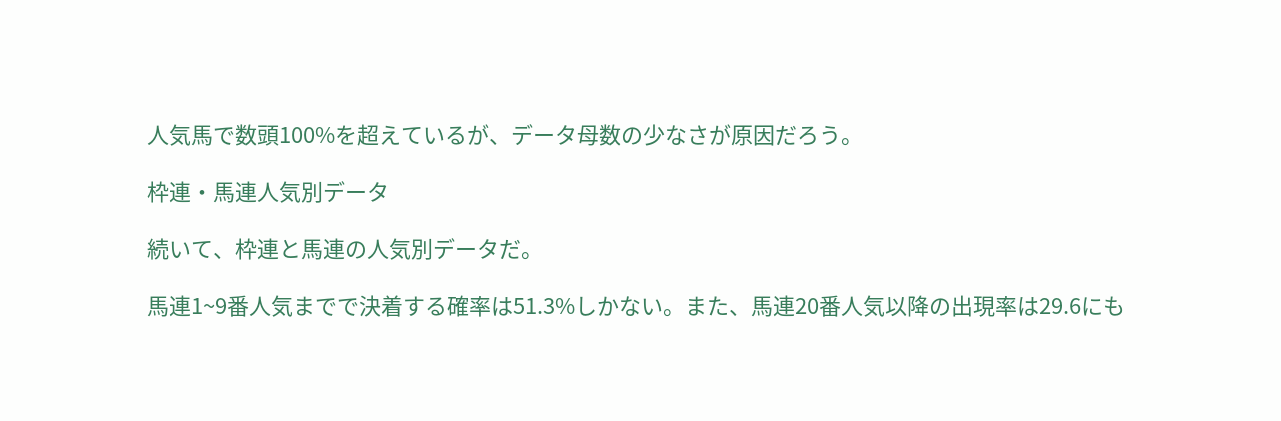人気馬で数頭100%を超えているが、データ母数の少なさが原因だろう。

枠連・馬連人気別データ

続いて、枠連と馬連の人気別データだ。

馬連1~9番人気までで決着する確率は51.3%しかない。また、馬連20番人気以降の出現率は29.6にも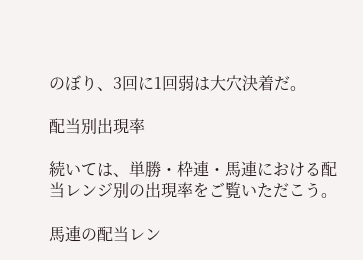のぼり、3回に1回弱は大穴決着だ。

配当別出現率

続いては、単勝・枠連・馬連における配当レンジ別の出現率をご覧いただこう。

馬連の配当レン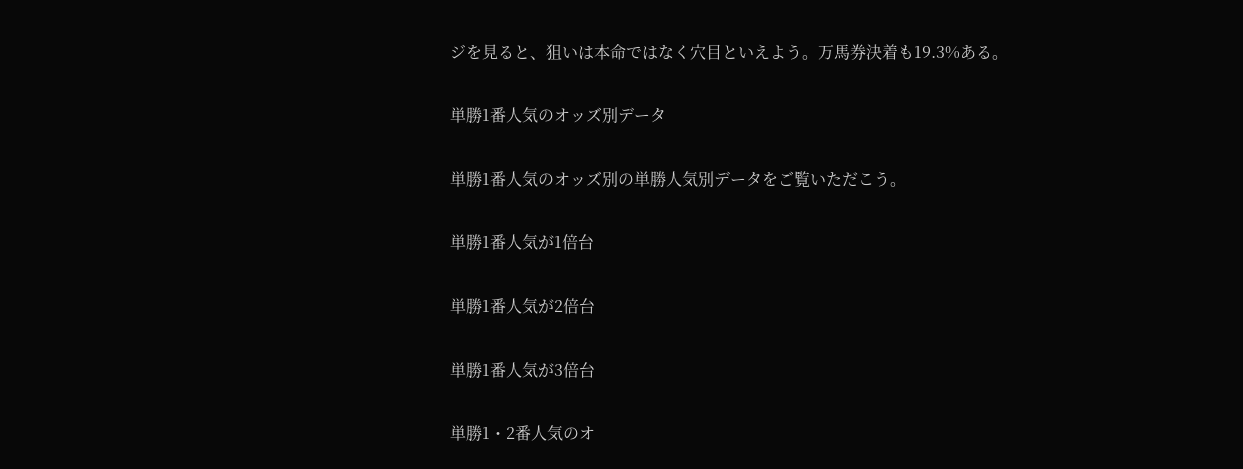ジを見ると、狙いは本命ではなく穴目といえよう。万馬券決着も19.3%ある。

単勝1番人気のオッズ別データ

単勝1番人気のオッズ別の単勝人気別データをご覧いただこう。

単勝1番人気が1倍台

単勝1番人気が2倍台

単勝1番人気が3倍台

単勝1・2番人気のオ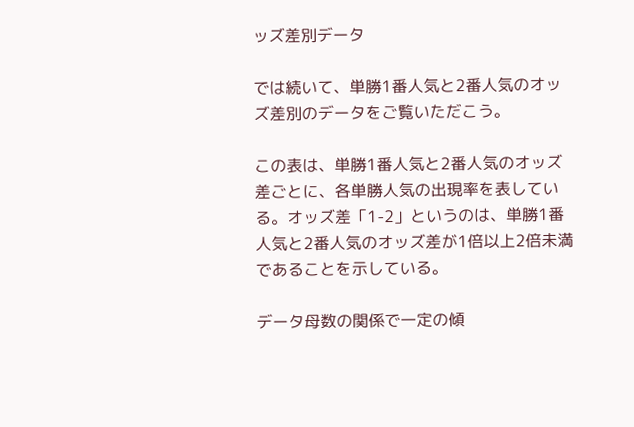ッズ差別データ

では続いて、単勝1番人気と2番人気のオッズ差別のデータをご覧いただこう。

この表は、単勝1番人気と2番人気のオッズ差ごとに、各単勝人気の出現率を表している。オッズ差「1-2」というのは、単勝1番人気と2番人気のオッズ差が1倍以上2倍未満であることを示している。

データ母数の関係で一定の傾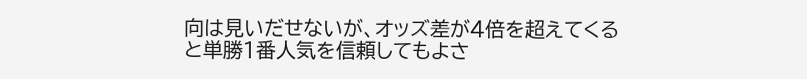向は見いだせないが、オッズ差が4倍を超えてくると単勝1番人気を信頼してもよさ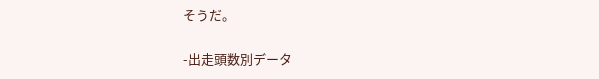そうだ。

-出走頭数別データ